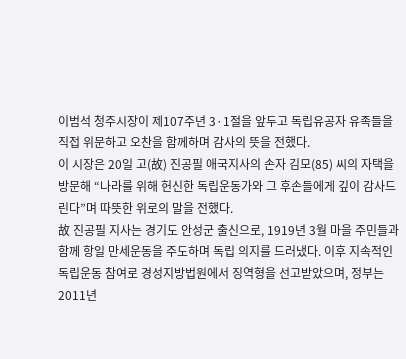이범석 청주시장이 제107주년 3·1절을 앞두고 독립유공자 유족들을 직접 위문하고 오찬을 함께하며 감사의 뜻을 전했다.
이 시장은 20일 고(故) 진공필 애국지사의 손자 김모(85) 씨의 자택을 방문해 “나라를 위해 헌신한 독립운동가와 그 후손들에게 깊이 감사드린다”며 따뜻한 위로의 말을 전했다.
故 진공필 지사는 경기도 안성군 출신으로, 1919년 3월 마을 주민들과 함께 항일 만세운동을 주도하며 독립 의지를 드러냈다. 이후 지속적인 독립운동 참여로 경성지방법원에서 징역형을 선고받았으며, 정부는 2011년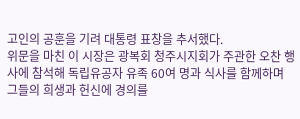고인의 공훈을 기려 대통령 표창을 추서했다.
위문을 마친 이 시장은 광복회 청주시지회가 주관한 오찬 행사에 참석해 독립유공자 유족 60여 명과 식사를 함께하며 그들의 희생과 헌신에 경의를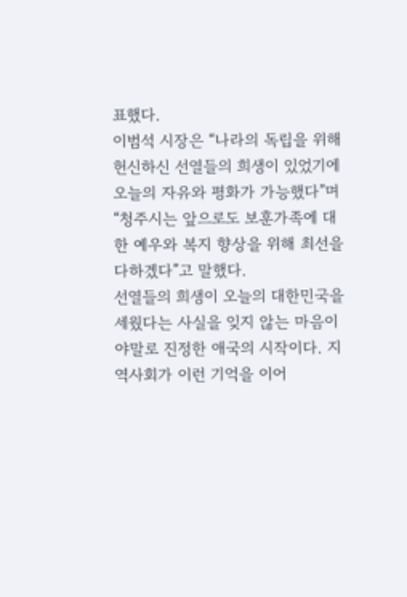표했다.
이범석 시장은 “나라의 독립을 위해 헌신하신 선열들의 희생이 있었기에 오늘의 자유와 평화가 가능했다”며 “청주시는 앞으로도 보훈가족에 대한 예우와 복지 향상을 위해 최선을 다하겠다”고 말했다.
선열들의 희생이 오늘의 대한민국을 세웠다는 사실을 잊지 않는 마음이야말로 진정한 애국의 시작이다. 지역사회가 이런 기억을 이어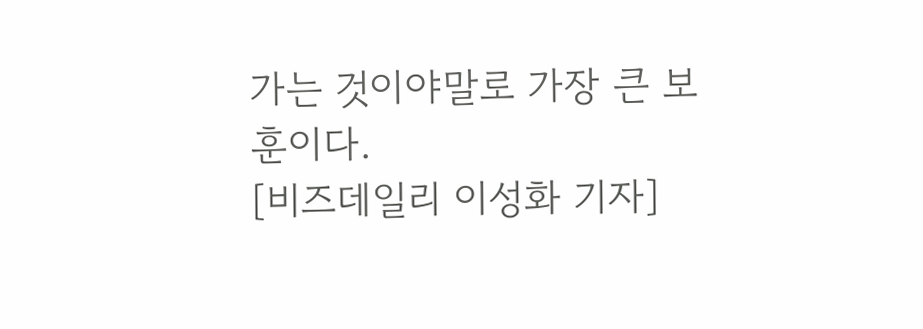가는 것이야말로 가장 큰 보훈이다.
[비즈데일리 이성화 기자]